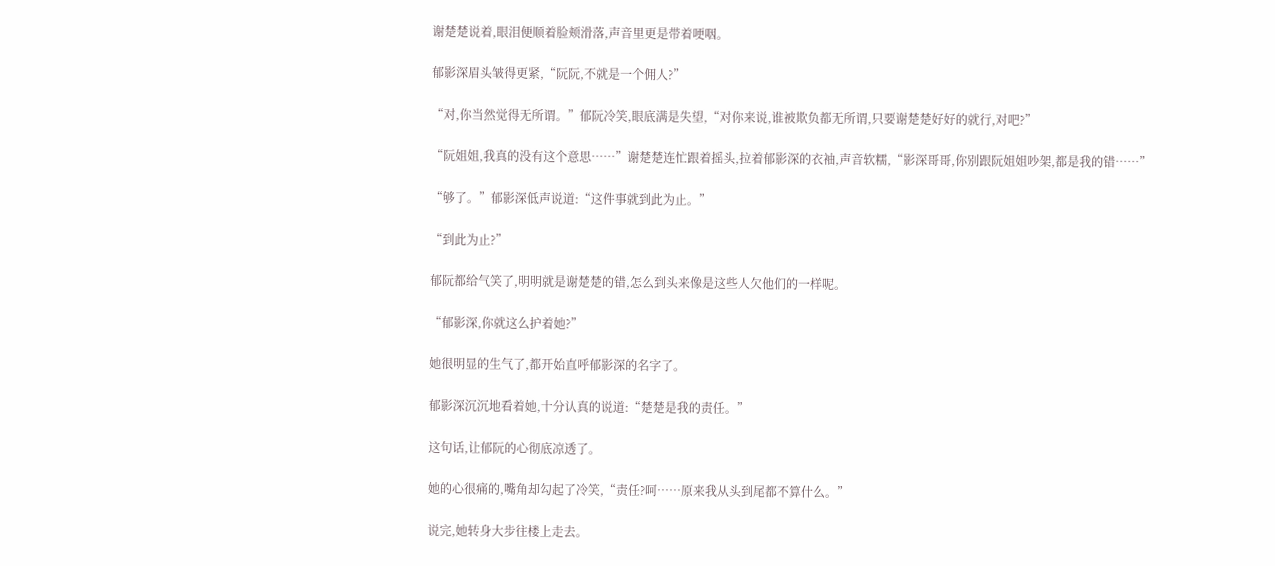谢楚楚说着,眼泪便顺着脸颊滑落,声音里更是带着哽咽。

郁影深眉头皱得更紧,“阮阮,不就是一个佣人?”

“对,你当然觉得无所谓。”郁阮冷笑,眼底满是失望,“对你来说,谁被欺负都无所谓,只要谢楚楚好好的就行,对吧?”

“阮姐姐,我真的没有这个意思……”谢楚楚连忙跟着摇头,拉着郁影深的衣袖,声音软糯,“影深哥哥,你别跟阮姐姐吵架,都是我的错……”

“够了。”郁影深低声说道:“这件事就到此为止。”

“到此为止?”

郁阮都给气笑了,明明就是谢楚楚的错,怎么到头来像是这些人欠他们的一样呢。

“郁影深,你就这么护着她?”

她很明显的生气了,都开始直呼郁影深的名字了。

郁影深沉沉地看着她,十分认真的说道:“楚楚是我的责任。”

这句话,让郁阮的心彻底凉透了。

她的心很痛的,嘴角却勾起了冷笑,“责任?呵……原来我从头到尾都不算什么。”

说完,她转身大步往楼上走去。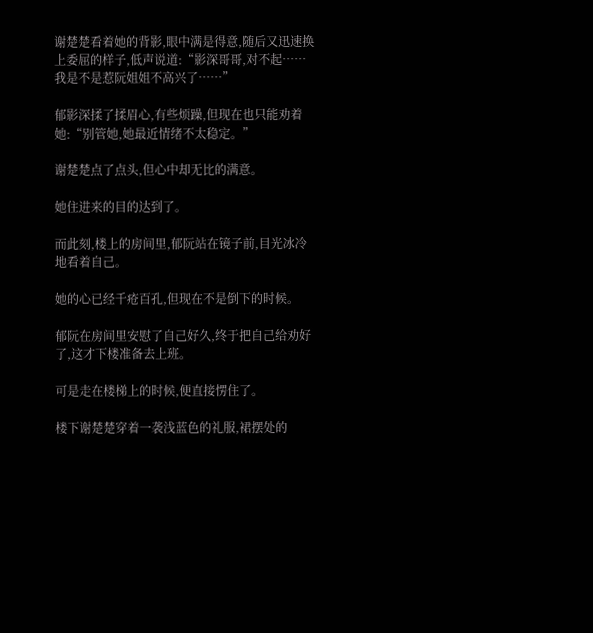谢楚楚看着她的背影,眼中满是得意,随后又迅速换上委屈的样子,低声说道:“影深哥哥,对不起……我是不是惹阮姐姐不高兴了……”

郁影深揉了揉眉心,有些烦躁,但现在也只能劝着她:“别管她,她最近情绪不太稳定。”

谢楚楚点了点头,但心中却无比的满意。

她住进来的目的达到了。

而此刻,楼上的房间里,郁阮站在镜子前,目光冰冷地看着自己。

她的心已经千疮百孔,但现在不是倒下的时候。

郁阮在房间里安慰了自己好久,终于把自己给劝好了,这才下楼准备去上班。

可是走在楼梯上的时候,便直接愣住了。

楼下谢楚楚穿着一袭浅蓝色的礼服,裙摆处的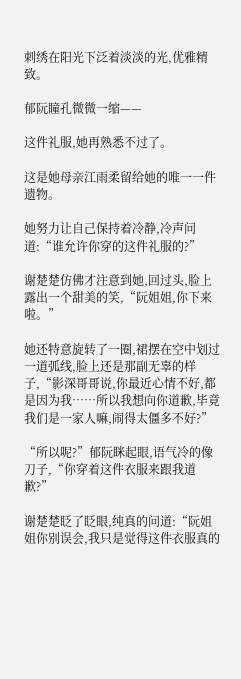刺绣在阳光下泛着淡淡的光,优雅精致。

郁阮瞳孔微微一缩——

这件礼服,她再熟悉不过了。

这是她母亲江雨柔留给她的唯一一件遗物。

她努力让自己保持着冷静,冷声问道:“谁允许你穿的这件礼服的?”

谢楚楚仿佛才注意到她,回过头,脸上露出一个甜美的笑,“阮姐姐,你下来啦。”

她还特意旋转了一圈,裙摆在空中划过一道弧线,脸上还是那副无辜的样子,“影深哥哥说,你最近心情不好,都是因为我……所以我想向你道歉,毕竟我们是一家人嘛,闹得太僵多不好?”

“所以呢?”郁阮眯起眼,语气冷的像刀子,“你穿着这件衣服来跟我道歉?”

谢楚楚眨了眨眼,纯真的问道:“阮姐姐你别误会,我只是觉得这件衣服真的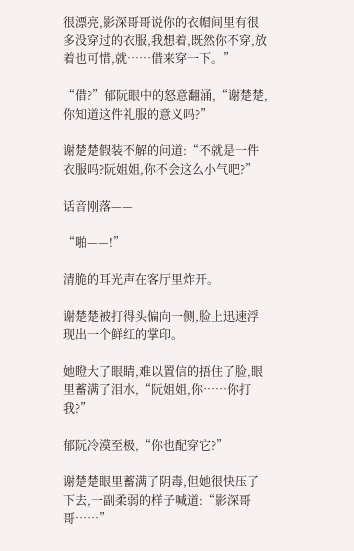很漂亮,影深哥哥说你的衣帽间里有很多没穿过的衣服,我想着,既然你不穿,放着也可惜,就……借来穿一下。”

“借?”郁阮眼中的怒意翻涌,“谢楚楚,你知道这件礼服的意义吗?”

谢楚楚假装不解的问道:“不就是一件衣服吗?阮姐姐,你不会这么小气吧?”

话音刚落——

“啪——!”

清脆的耳光声在客厅里炸开。

谢楚楚被打得头偏向一侧,脸上迅速浮现出一个鲜红的掌印。

她瞪大了眼睛,难以置信的捂住了脸,眼里蓄满了泪水,“阮姐姐,你……你打我?”

郁阮冷漠至极,“你也配穿它?”

谢楚楚眼里蓄满了阴毒,但她很快压了下去,一副柔弱的样子喊道:“影深哥哥……”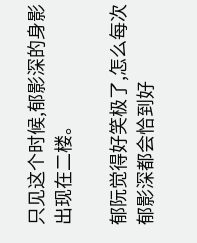只见这个时候,郁影深的身影出现在二楼。

郁阮觉得好笑极了,怎么每次郁影深都会恰到好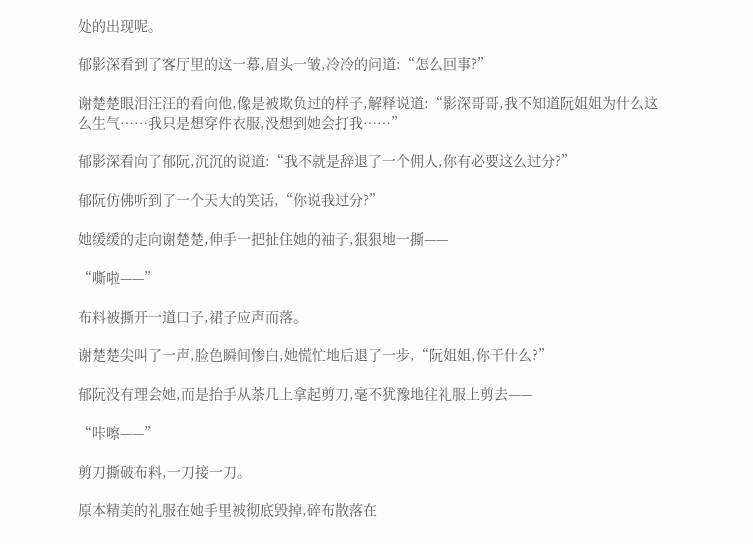处的出现呢。

郁影深看到了客厅里的这一幕,眉头一皱,冷冷的问道:“怎么回事?”

谢楚楚眼泪汪汪的看向他,像是被欺负过的样子,解释说道:“影深哥哥,我不知道阮姐姐为什么这么生气……我只是想穿件衣服,没想到她会打我……”

郁影深看向了郁阮,沉沉的说道:“我不就是辞退了一个佣人,你有必要这么过分?”

郁阮仿佛听到了一个天大的笑话,“你说我过分?”

她缓缓的走向谢楚楚,伸手一把扯住她的袖子,狠狠地一撕——

“嘶啦——”

布料被撕开一道口子,裙子应声而落。

谢楚楚尖叫了一声,脸色瞬间惨白,她慌忙地后退了一步,“阮姐姐,你干什么?”

郁阮没有理会她,而是抬手从茶几上拿起剪刀,毫不犹豫地往礼服上剪去——

“咔嚓——”

剪刀撕破布料,一刀接一刀。

原本精美的礼服在她手里被彻底毁掉,碎布散落在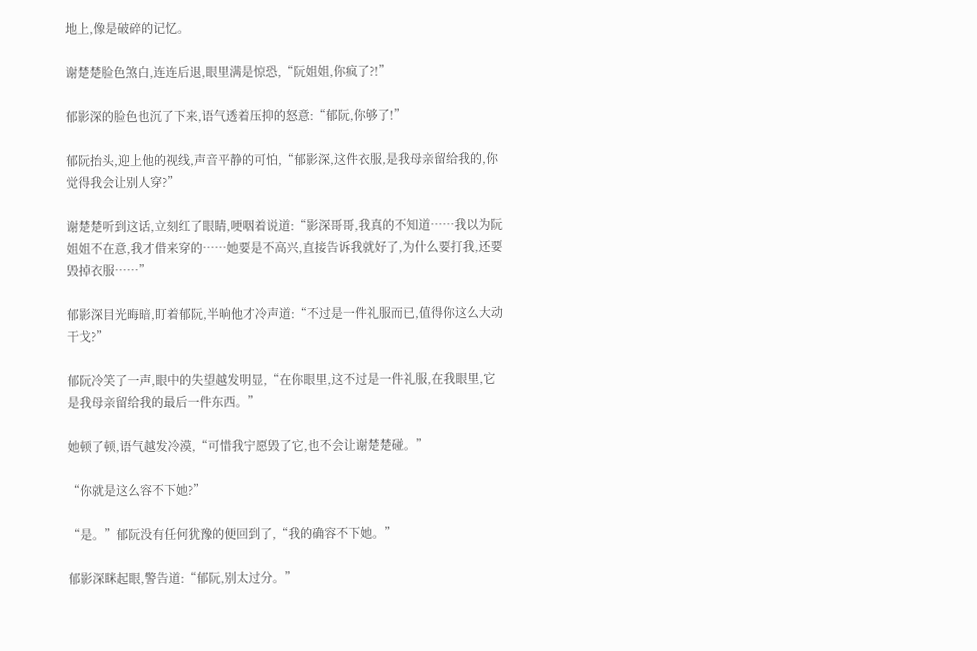地上,像是破碎的记忆。

谢楚楚脸色煞白,连连后退,眼里满是惊恐,“阮姐姐,你疯了?!”

郁影深的脸色也沉了下来,语气透着压抑的怒意:“郁阮,你够了!”

郁阮抬头,迎上他的视线,声音平静的可怕,“郁影深,这件衣服,是我母亲留给我的,你觉得我会让别人穿?”

谢楚楚听到这话,立刻红了眼睛,哽咽着说道:“影深哥哥,我真的不知道……我以为阮姐姐不在意,我才借来穿的……她要是不高兴,直接告诉我就好了,为什么要打我,还要毁掉衣服……”

郁影深目光晦暗,盯着郁阮,半晌他才冷声道:“不过是一件礼服而已,值得你这么大动干戈?”

郁阮冷笑了一声,眼中的失望越发明显,“在你眼里,这不过是一件礼服,在我眼里,它是我母亲留给我的最后一件东西。”

她顿了顿,语气越发冷漠,“可惜我宁愿毁了它,也不会让谢楚楚碰。”

“你就是这么容不下她?”

“是。”郁阮没有任何犹豫的便回到了,“我的确容不下她。”

郁影深眯起眼,警告道:“郁阮,别太过分。”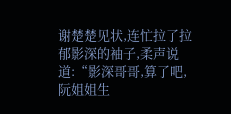谢楚楚见状,连忙拉了拉郁影深的袖子,柔声说道:“影深哥哥,算了吧,阮姐姐生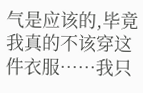气是应该的,毕竟我真的不该穿这件衣服……我只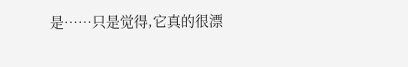是……只是觉得,它真的很漂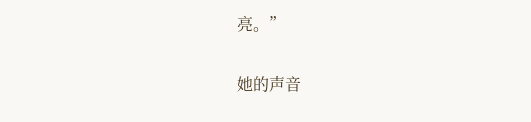亮。”

她的声音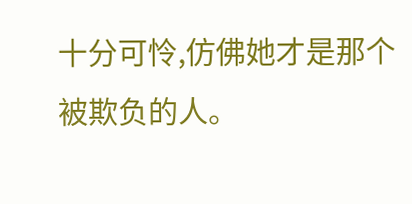十分可怜,仿佛她才是那个被欺负的人。